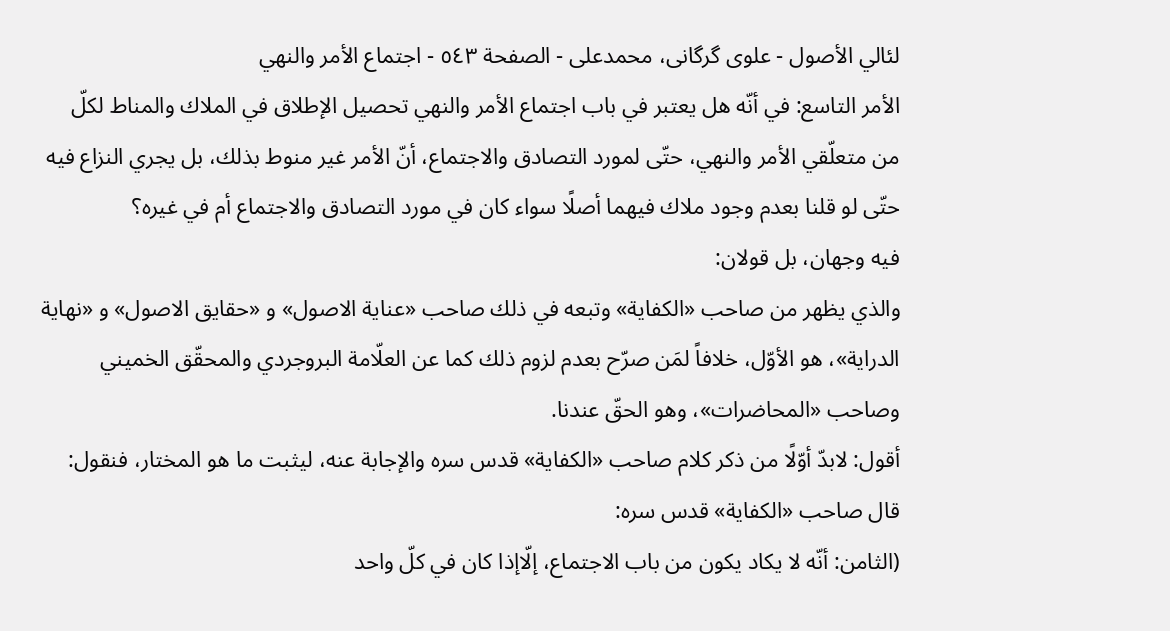لئالي الأصول - علوی گرگانی، محمدعلی - الصفحة ٥٤٣ - اجتماع الأمر والنهي
الأمر التاسع: في أنّه هل يعتبر في باب اجتماع الأمر والنهي تحصيل الإطلاق في الملاك والمناط لكلّ من متعلّقي الأمر والنهي، حتّى لمورد التصادق والاجتماع، أنّ الأمر غير منوط بذلك، بل يجري النزاع فيه حتّى لو قلنا بعدم وجود ملاك فيهما أصلًا سواء كان في مورد التصادق والاجتماع أم في غيره؟
فيه وجهان، بل قولان:
والذي يظهر من صاحب «الكفاية» وتبعه في ذلك صاحب «عناية الاصول» و «حقايق الاصول» و «نهاية الدراية»، هو الأوّل، خلافاً لمَن صرّح بعدم لزوم ذلك كما عن العلّامة البروجردي والمحقّق الخميني وصاحب «المحاضرات»، وهو الحقّ عندنا.
أقول: لابدّ أوّلًا من ذكر كلام صاحب «الكفاية» قدس سره والإجابة عنه، ليثبت ما هو المختار، فنقول:
قال صاحب «الكفاية» قدس سره:
(الثامن: أنّه لا يكاد يكون من باب الاجتماع، إلّاإذا كان في كلّ واحد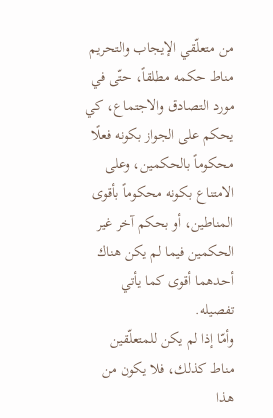من متعلّقي الإيجاب والتحريم مناط حكمه مطلقاً، حتّى في مورد التصادق والاجتماع، كي يحكم على الجواز بكونه فعلًا محكوماً بالحكمين، وعلى الامتناع بكونه محكوماً بأقوى المناطين، أو بحكم آخر غير الحكمين فيما لم يكن هناك أحدهما أقوى كما يأتي تفصيله.
وأمّا إذا لم يكن للمتعلّقين مناط كذلك، فلا يكون من هذا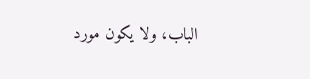الباب، ولا يكون مورد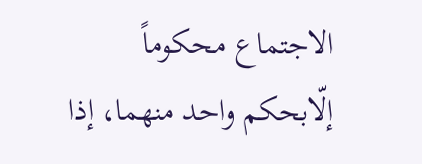الاجتماع محكوماً إلّابحكم واحد منهما، إذا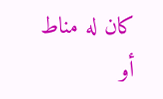كان له مناط أو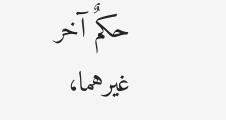حكمٌ آخر غيرهما،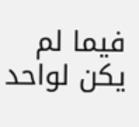فيما لم يكن لواحد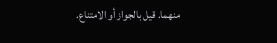منهما. قيل بالجواز أو الامتناع.